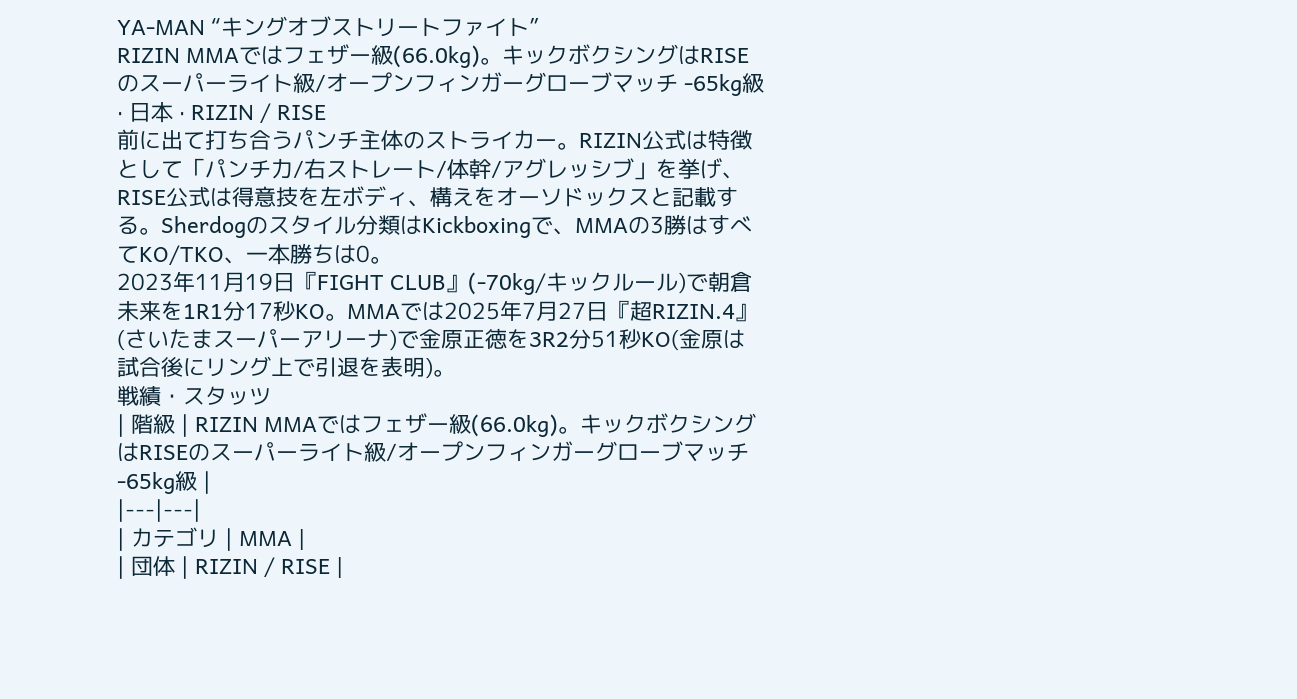YA-MAN “キングオブストリートファイト”
RIZIN MMAではフェザー級(66.0kg)。キックボクシングはRISEのスーパーライト級/オープンフィンガーグローブマッチ -65kg級 · 日本 · RIZIN / RISE
前に出て打ち合うパンチ主体のストライカー。RIZIN公式は特徴として「パンチ力/右ストレート/体幹/アグレッシブ」を挙げ、RISE公式は得意技を左ボディ、構えをオーソドックスと記載する。Sherdogのスタイル分類はKickboxingで、MMAの3勝はすべてKO/TKO、一本勝ちは0。
2023年11月19日『FIGHT CLUB』(-70kg/キックルール)で朝倉未来を1R1分17秒KO。MMAでは2025年7月27日『超RIZIN.4』(さいたまスーパーアリーナ)で金原正徳を3R2分51秒KO(金原は試合後にリング上で引退を表明)。
戦績・スタッツ
| 階級 | RIZIN MMAではフェザー級(66.0kg)。キックボクシングはRISEのスーパーライト級/オープンフィンガーグローブマッチ -65kg級 |
|---|---|
| カテゴリ | MMA |
| 団体 | RIZIN / RISE |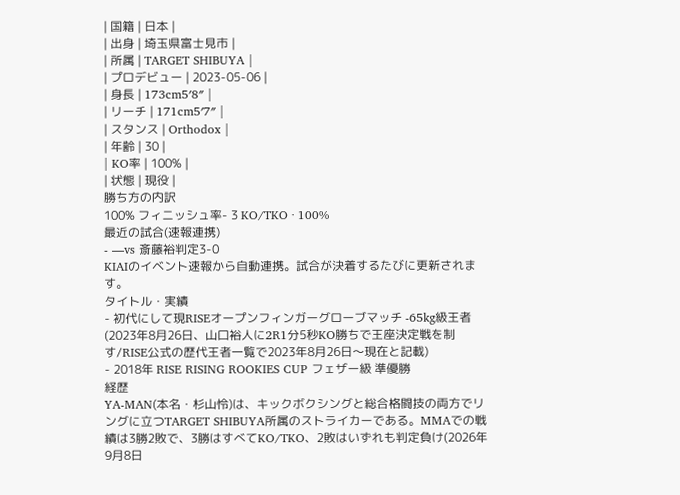| 国籍 | 日本 |
| 出身 | 埼玉県富士見市 |
| 所属 | TARGET SHIBUYA |
| プロデビュー | 2023-05-06 |
| 身長 | 173cm5′8″ |
| リーチ | 171cm5′7″ |
| スタンス | Orthodox |
| 年齢 | 30 |
| KO率 | 100% |
| 状態 | 現役 |
勝ち方の内訳
100% フィニッシュ率- 3 KO/TKO · 100%
最近の試合(速報連携)
- —vs 斎藤裕判定3-0
KIAIのイベント速報から自動連携。試合が決着するたびに更新されます。
タイトル・実績
- 初代にして現RISEオープンフィンガーグローブマッチ -65kg級王者(2023年8月26日、山口裕人に2R1分5秒KO勝ちで王座決定戦を制す/RISE公式の歴代王者一覧で2023年8月26日〜現在と記載)
- 2018年 RISE RISING ROOKIES CUP フェザー級 準優勝
経歴
YA-MAN(本名・杉山怜)は、キックボクシングと総合格闘技の両方でリングに立つTARGET SHIBUYA所属のストライカーである。MMAでの戦績は3勝2敗で、3勝はすべてKO/TKO、2敗はいずれも判定負け(2026年9月8日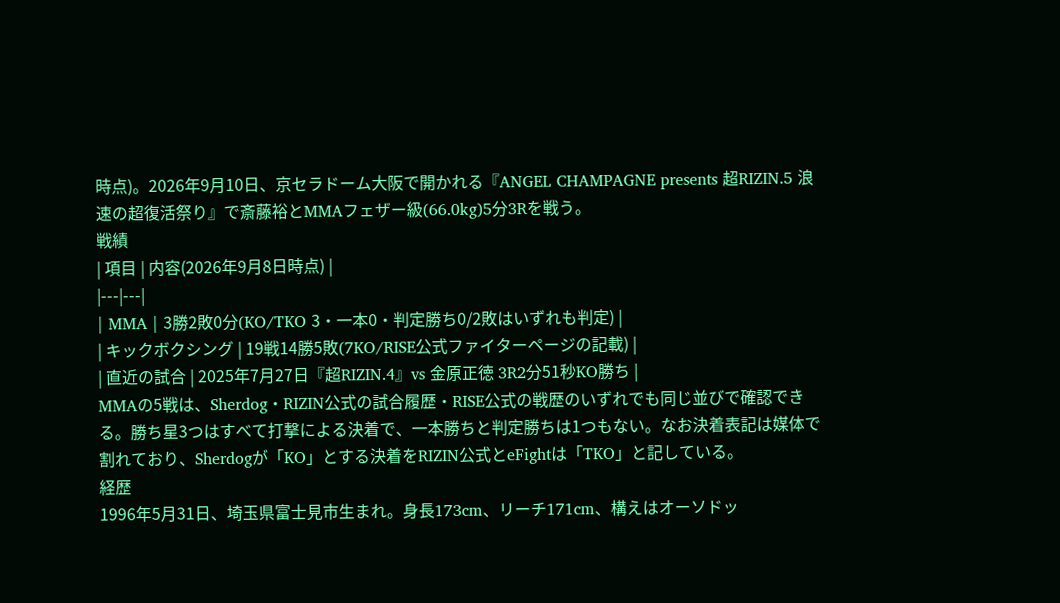時点)。2026年9月10日、京セラドーム大阪で開かれる『ANGEL CHAMPAGNE presents 超RIZIN.5 浪速の超復活祭り』で斎藤裕とMMAフェザー級(66.0kg)5分3Rを戦う。
戦績
| 項目 | 内容(2026年9月8日時点) |
|---|---|
| MMA | 3勝2敗0分(KO/TKO 3・一本0・判定勝ち0/2敗はいずれも判定) |
| キックボクシング | 19戦14勝5敗(7KO/RISE公式ファイターページの記載) |
| 直近の試合 | 2025年7月27日『超RIZIN.4』vs 金原正徳 3R2分51秒KO勝ち |
MMAの5戦は、Sherdog・RIZIN公式の試合履歴・RISE公式の戦歴のいずれでも同じ並びで確認できる。勝ち星3つはすべて打撃による決着で、一本勝ちと判定勝ちは1つもない。なお決着表記は媒体で割れており、Sherdogが「KO」とする決着をRIZIN公式とeFightは「TKO」と記している。
経歴
1996年5月31日、埼玉県富士見市生まれ。身長173cm、リーチ171cm、構えはオーソドッ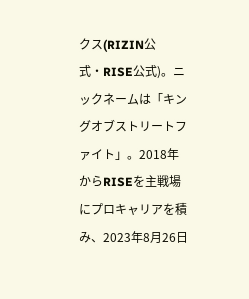クス(RIZIN公式・RISE公式)。ニックネームは「キングオブストリートファイト」。2018年からRISEを主戦場にプロキャリアを積み、2023年8月26日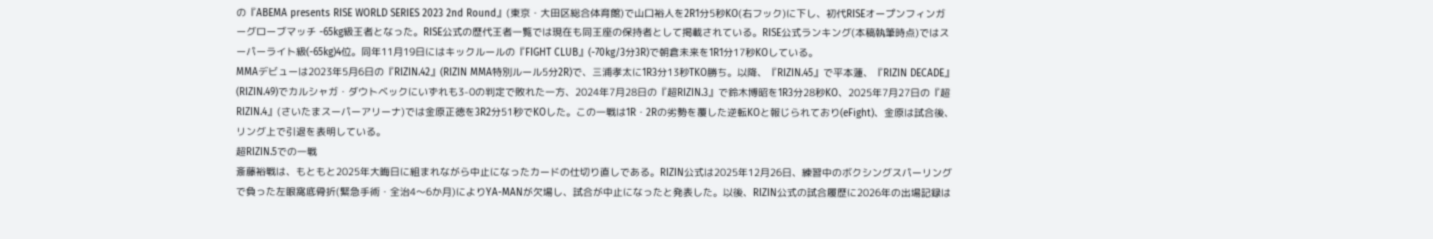の『ABEMA presents RISE WORLD SERIES 2023 2nd Round』(東京・大田区総合体育館)で山口裕人を2R1分5秒KO(右フック)に下し、初代RISEオープンフィンガーグローブマッチ -65kg級王者となった。RISE公式の歴代王者一覧では現在も同王座の保持者として掲載されている。RISE公式ランキング(本稿執筆時点)ではスーパーライト級(-65kg)4位。同年11月19日にはキックルールの『FIGHT CLUB』(-70kg/3分3R)で朝倉未来を1R1分17秒KOしている。
MMAデビューは2023年5月6日の『RIZIN.42』(RIZIN MMA特別ルール5分2R)で、三浦孝太に1R3分13秒TKO勝ち。以降、『RIZIN.45』で平本蓮、『RIZIN DECADE』(RIZIN.49)でカルシャガ・ダウトベックにいずれも3-0の判定で敗れた一方、2024年7月28日の『超RIZIN.3』で鈴木博昭を1R3分28秒KO、2025年7月27日の『超RIZIN.4』(さいたまスーパーアリーナ)では金原正徳を3R2分51秒でKOした。この一戦は1R・2Rの劣勢を覆した逆転KOと報じられており(eFight)、金原は試合後、リング上で引退を表明している。
超RIZIN.5での一戦
斎藤裕戦は、もともと2025年大晦日に組まれながら中止になったカードの仕切り直しである。RIZIN公式は2025年12月26日、練習中のボクシングスパーリングで負った左眼窩底骨折(緊急手術・全治4〜6か月)によりYA-MANが欠場し、試合が中止になったと発表した。以後、RIZIN公式の試合履歴に2026年の出場記録は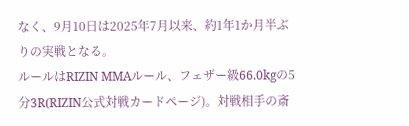なく、9月10日は2025年7月以来、約1年1か月半ぶりの実戦となる。
ルールはRIZIN MMAルール、フェザー級66.0kgの5分3R(RIZIN公式対戦カードページ)。対戦相手の斎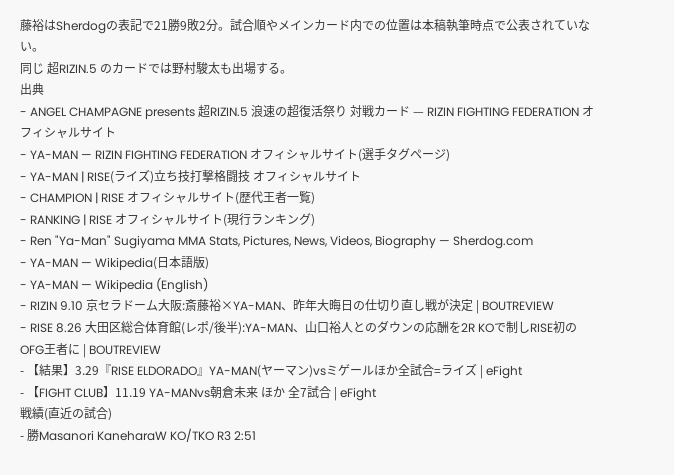藤裕はSherdogの表記で21勝9敗2分。試合順やメインカード内での位置は本稿執筆時点で公表されていない。
同じ 超RIZIN.5 のカードでは野村駿太も出場する。
出典
- ANGEL CHAMPAGNE presents 超RIZIN.5 浪速の超復活祭り 対戦カード — RIZIN FIGHTING FEDERATION オフィシャルサイト
- YA-MAN — RIZIN FIGHTING FEDERATION オフィシャルサイト(選手タグページ)
- YA-MAN | RISE(ライズ)立ち技打撃格闘技 オフィシャルサイト
- CHAMPION | RISE オフィシャルサイト(歴代王者一覧)
- RANKING | RISE オフィシャルサイト(現行ランキング)
- Ren "Ya-Man" Sugiyama MMA Stats, Pictures, News, Videos, Biography — Sherdog.com
- YA-MAN — Wikipedia(日本語版)
- YA-MAN — Wikipedia (English)
- RIZIN 9.10 京セラドーム大阪:斎藤裕×YA-MAN、昨年大晦日の仕切り直し戦が決定 | BOUTREVIEW
- RISE 8.26 大田区総合体育館(レポ/後半):YA-MAN、山口裕人とのダウンの応酬を2R KOで制しRISE初のOFG王者に | BOUTREVIEW
- 【結果】3.29『RISE ELDORADO』YA-MAN(ヤーマン)vsミゲールほか全試合=ライズ | eFight
- 【FIGHT CLUB】11.19 YA-MANvs朝倉未来 ほか 全7試合 | eFight
戦績(直近の試合)
- 勝Masanori KaneharaW KO/TKO R3 2:51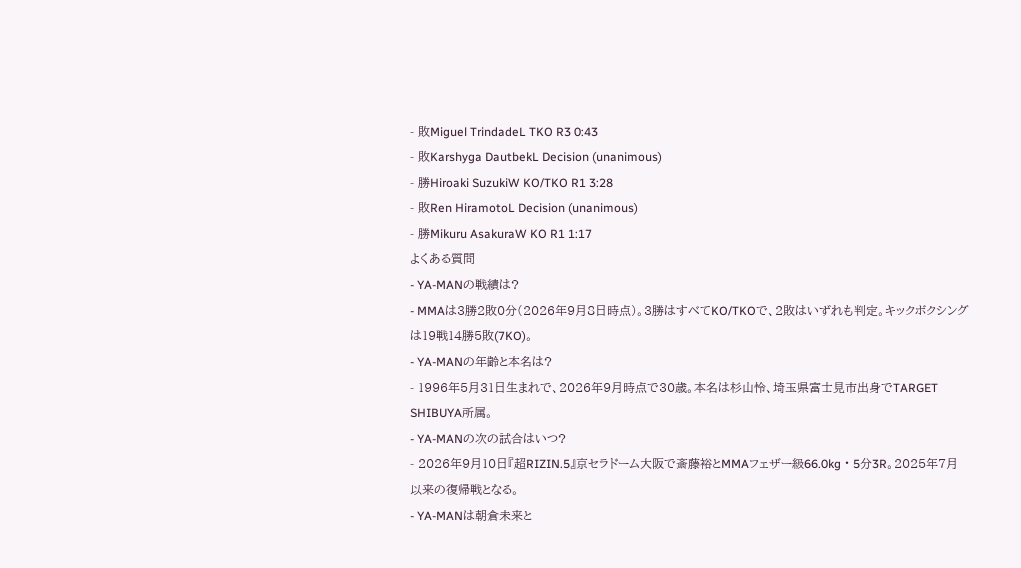- 敗Miguel TrindadeL TKO R3 0:43
- 敗Karshyga DautbekL Decision (unanimous)
- 勝Hiroaki SuzukiW KO/TKO R1 3:28
- 敗Ren HiramotoL Decision (unanimous)
- 勝Mikuru AsakuraW KO R1 1:17
よくある質問
- YA-MANの戦績は?
- MMAは3勝2敗0分(2026年9月8日時点)。3勝はすべてKO/TKOで、2敗はいずれも判定。キックボクシングは19戦14勝5敗(7KO)。
- YA-MANの年齢と本名は?
- 1996年5月31日生まれで、2026年9月時点で30歳。本名は杉山怜、埼玉県富士見市出身でTARGET SHIBUYA所属。
- YA-MANの次の試合はいつ?
- 2026年9月10日『超RIZIN.5』京セラドーム大阪で斎藤裕とMMAフェザー級66.0kg・5分3R。2025年7月以来の復帰戦となる。
- YA-MANは朝倉未来と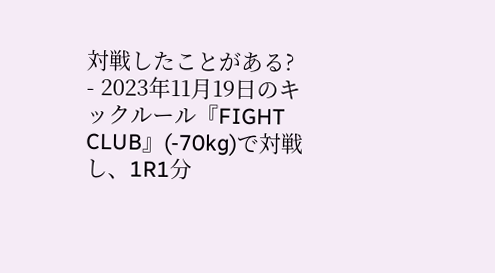対戦したことがある?
- 2023年11月19日のキックルール『FIGHT CLUB』(-70kg)で対戦し、1R1分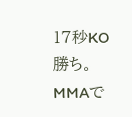17秒KO勝ち。MMAで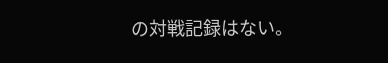の対戦記録はない。